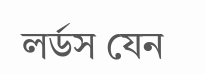লর্ডস যেন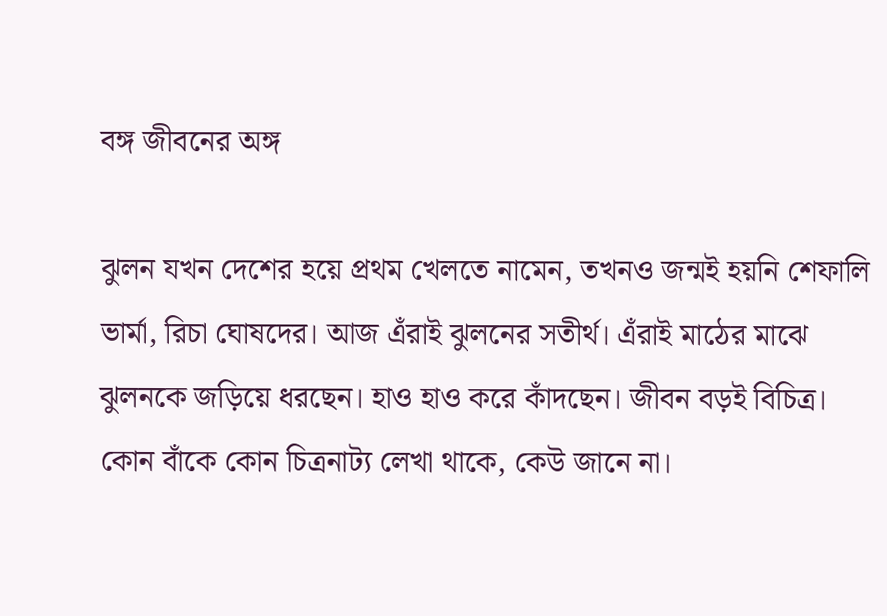বঙ্গ জীবনের অঙ্গ

ঝুলন যখন দেশের হয়ে প্রথম খেলতে নামেন, তখনও জন্মই হয়নি শেফালি ভার্মা, রিচা ঘোষদের। আজ এঁরাই ঝুলনের সতীর্থ। এঁরাই মাঠের মাঝে ঝুলনকে জড়িয়ে ধরছেন। হাও হাও করে কাঁদছেন। জীবন বড়ই বিচিত্র। কোন বাঁকে কোন চিত্রনাট্য লেখা থাকে, কেউ জানে না।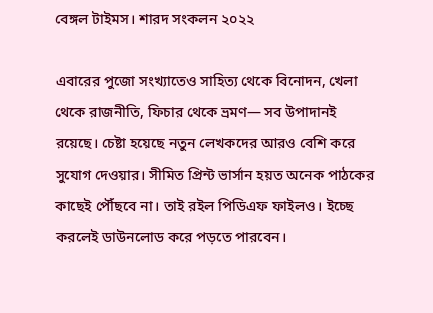বেঙ্গল টাইমস। শারদ সংকলন ২০২২

এবারের পুজো সংখ্যাতেও সাহিত্য থেকে বিনোদন, খেলা থেকে রাজনীতি, ফিচার থেকে ভ্রমণ— সব উপাদানই রয়েছে। চেষ্টা হয়েছে নতুন লেখকদের আরও বেশি করে সুযোগ দেওয়ার। সীমিত প্রিন্ট ভার্সান হয়ত অনেক পাঠকের কাছেই পৌঁছবে না। তাই রইল পিডিএফ ফাইলও। ইচ্ছে করলেই ডাউনলোড করে পড়তে পারবেন।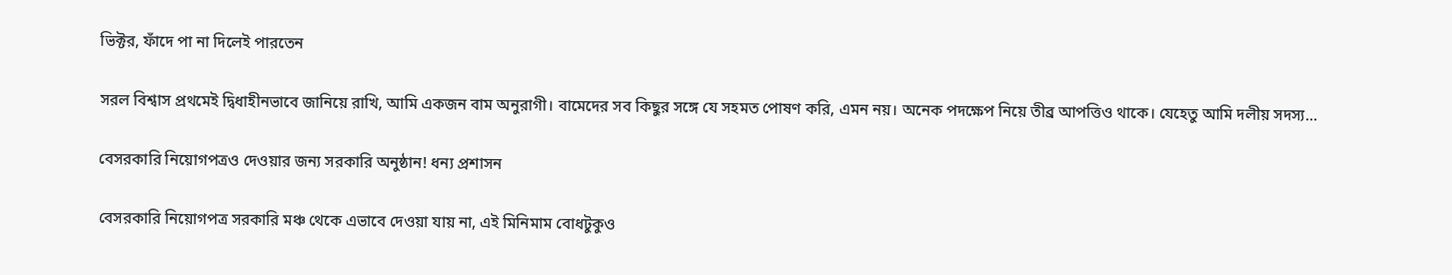ভিক্টর, ফাঁদে পা না দিলেই পারতেন

সরল বিশ্বাস প্রথমেই দ্বিধাহীনভাবে জানিয়ে রাখি, আমি একজন বাম অনুরাগী। বামেদের সব কিছুর সঙ্গে যে সহমত পোষণ করি, এমন নয়। অনেক পদক্ষেপ নিয়ে তীব্র আপত্তিও থাকে। যেহেতু আমি দলীয় সদস্য...

বেসরকারি নিয়োগপত্রও দেওয়ার জন্য সরকারি অনুষ্ঠান! ধন্য প্রশাসন

বেসরকারি নিয়োগপত্র সরকারি মঞ্চ থেকে এভাবে দেওয়া যায় না, এই মিনিমাম বোধটুকুও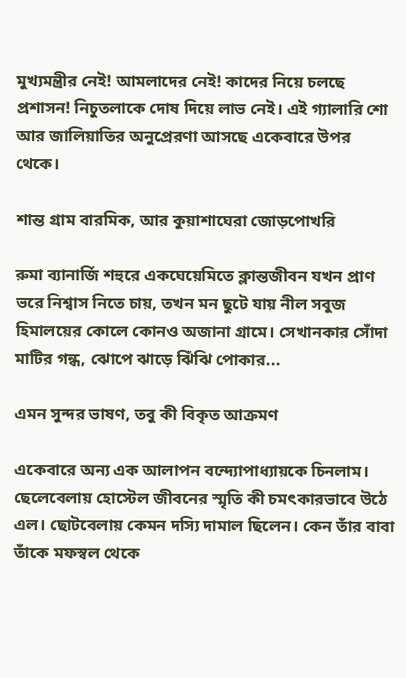মুখ্যমন্ত্রীর নেই! আমলাদের নেই! কাদের নিয়ে চলছে প্রশাসন! নিচুতলাকে দোষ দিয়ে লাভ নেই। এই গ্যালারি শো আর জালিয়াতির অনুপ্রেরণা আসছে একেবারে উপর থেকে।

শান্ত গ্রাম বারমিক, আর কুয়াশাঘেরা জোড়পোখরি

রুমা ব্যানার্জি শহুরে একঘেয়েমিতে ক্লান্তজীবন যখন প্রাণ ভরে নিশ্বাস নিতে চায়, তখন মন ছুটে যায় নীল সবুজ হিমালয়ের কোলে কোনও অজানা গ্রামে। সেখানকার সোঁদা মাটির গন্ধ, ঝোপে ঝাড়ে ঝিঁঝি পোকার...

এমন সুন্দর ভাষণ, তবু কী বিকৃত আক্রমণ

একেবারে অন্য এক আলাপন বন্দ্যোপাধ্যায়কে চিনলাম। ছেলেবেলায় হোস্টেল জীবনের স্মৃতি কী চমৎকারভাবে উঠে এল। ছোটবেলায় কেমন দস্যি দামাল ছিলেন। কেন তাঁর বাবা তাঁকে মফস্বল থেকে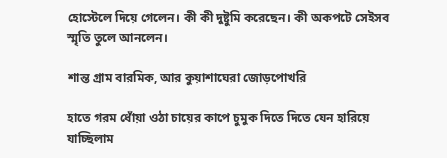হোস্টেলে দিয়ে গেলেন। কী কী দুষ্টুমি করেছেন। কী অকপটে সেইসব স্মৃতি তুলে আনলেন।

শান্ত গ্রাম বারমিক, আর কুয়াশাঘেরা জোড়পোখরি

হাতে গরম ধোঁয়া ওঠা চায়ের কাপে চুমুক দিতে দিতে যেন হারিয়ে যাচ্ছিলাম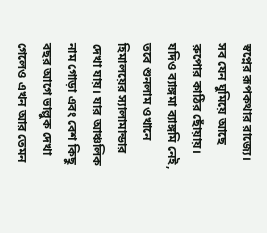স্বপ্নের রূপকথার রাজ্যে। সব যেন ঘুমিয়ে আছে রুপোর কাঠির ছোঁয়ায়। যদিও ব্যাঙ্গমা ব্যাঙ্গমি নেই, তবে শুনলাম ওখানে হিমালয়ের স্যালামান্ডার দেখা যায়। যার আঞ্চলিক নাম গোড়া এবং বেশ কিছু বছর আগে ভাল্লুক দেখা গেলেও এখন আর তেমন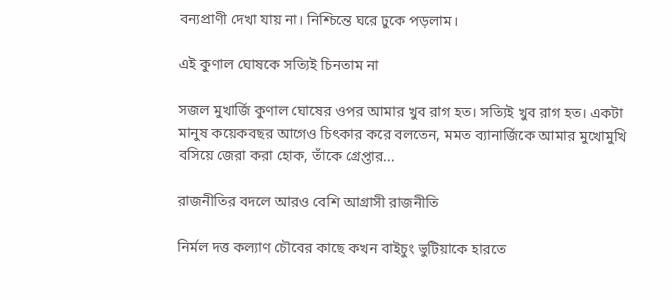বন্যপ্রাণী দেখা যায় না। নিশ্চিন্তে ঘরে ঢুকে পড়লাম।

এই কুণাল ঘোষকে সত্যিই চিনতাম না

সজল মুখার্জি কুণাল ঘোষের ওপর আমার খুব রাগ হত। সত্যিই খুব রাগ হত। একটা মানুষ কয়েকবছর আগেও চিৎকার করে বলতেন, মমত ব্যানার্জিকে আমার মুখোমুখি বসিয়ে জেরা করা হোক, তাঁকে গ্রেপ্তার...

রাজনীতির বদলে আরও বেশি আগ্রাসী রাজনীতি

নির্মল দত্ত কল্যাণ চৌবের কাছে কখন বাইচুং ভুটিয়াকে হারতে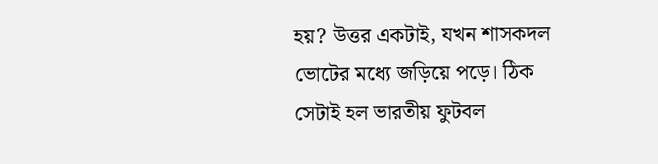হয়? উত্তর একটাই, যখন শাসকদল ভোটের মধ্যে জড়িয়ে পড়ে। ঠিক সেটাই হল ভারতীয় ফুটবল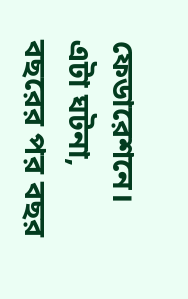ফেডারেশনে। এটা ঘটনা, বছরের পর বছর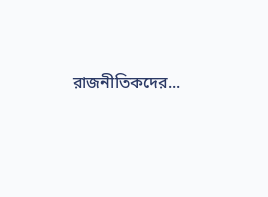রাজনীতিকদের...